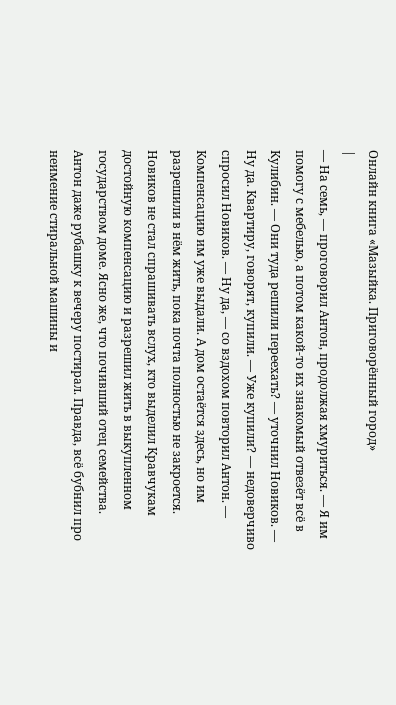Онлайн книга «Мазыйка. Приговорённый город»
|
— На семь, — проговорил Антон, продолжая хмуриться. — Я им помогу с мебелью, а потом какой-то их знакомый отвезёт всё в Кулибин. — Они туда решили переехать? — уточнил Новиков. — Ну да. Квартиру, говорят, купили. — Уже купили? — недоверчиво спросил Новиков. — Ну да, — со вздохом повторил Антон. — Компенсацию им уже выдали. А дом остаётся здесь, но им разрешили в нём жить, пока почта полностью не закроется. Новиков не стал спрашивать вслух, кто выделил Кравчукам достойную компенсацию и разрешил жить в выкупленном государством доме. Ясно же, что почивший отец семейства. Антон даже рубашку к вечеру постирал. Правда, всё бубнил про неимение стиральной машины и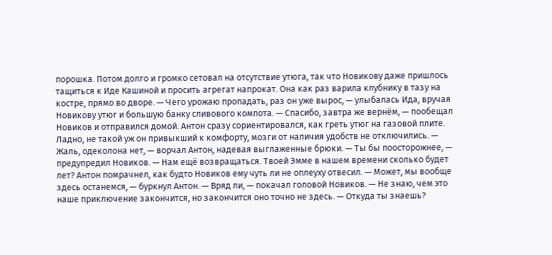порошка. Потом долго и громко сетовал на отсутствие утюга, так что Новикову даже пришлось тащиться к Иде Кашиной и просить агрегат напрокат. Она как раз варила клубнику в тазу на костре, прямо во дворе. — Чего урожаю пропадать, раз он уже вырос, — улыбалась Ида, вручая Новикову утюг и большую банку сливового компота. — Спасибо, завтра же вернём, — пообещал Новиков и отправился домой. Антон сразу сориентировался, как греть утюг на газовой плите. Ладно, не такой уж он привыкший к комфорту, мозги от наличия удобств не отключились. — Жаль, одеколона нет, — ворчал Антон, надевая выглаженные брюки. — Ты бы поосторожнее, — предупредил Новиков. — Нам ещё возвращаться. Твоей Эмме в нашем времени сколько будет лет? Антон помрачнел, как будто Новиков ему чуть ли не оплеуху отвесил. — Может, мы вообще здесь останемся, — буркнул Антон. — Вряд ли, — покачал головой Новиков. — Не знаю, чем это наше приключение закончится, но закончится оно точно не здесь. — Откуда ты знаешь?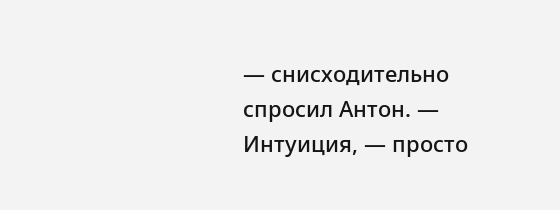— снисходительно спросил Антон. — Интуиция, — просто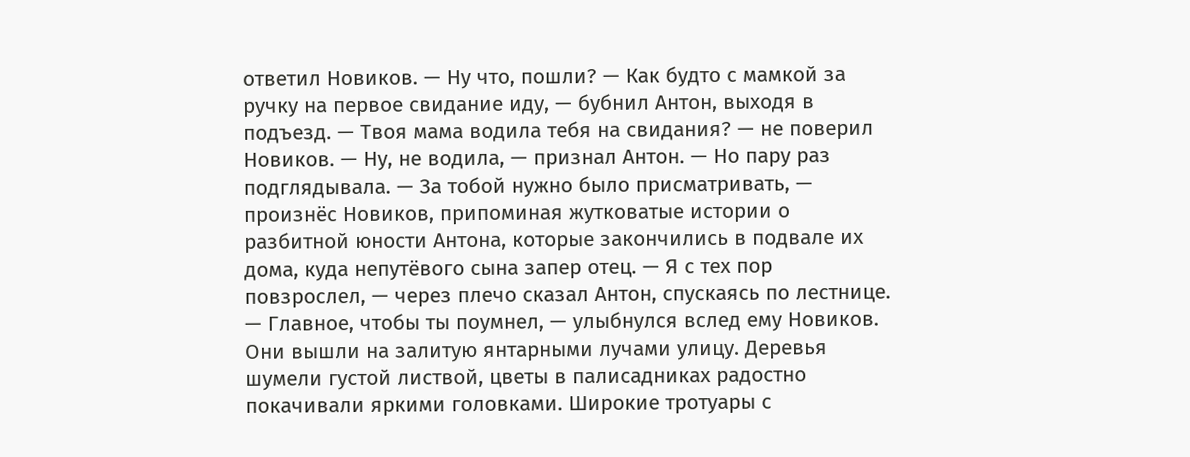ответил Новиков. — Ну что, пошли? — Как будто с мамкой за ручку на первое свидание иду, — бубнил Антон, выходя в подъезд. — Твоя мама водила тебя на свидания? — не поверил Новиков. — Ну, не водила, — признал Антон. — Но пару раз подглядывала. — За тобой нужно было присматривать, — произнёс Новиков, припоминая жутковатые истории о разбитной юности Антона, которые закончились в подвале их дома, куда непутёвого сына запер отец. — Я с тех пор повзрослел, — через плечо сказал Антон, спускаясь по лестнице. — Главное, чтобы ты поумнел, — улыбнулся вслед ему Новиков. Они вышли на залитую янтарными лучами улицу. Деревья шумели густой листвой, цветы в палисадниках радостно покачивали яркими головками. Широкие тротуары с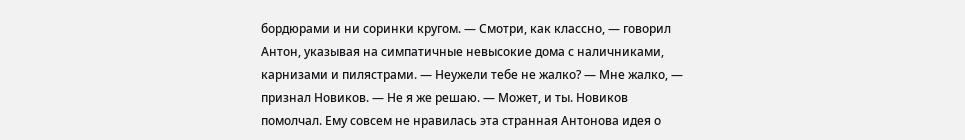бордюрами и ни соринки кругом. — Смотри, как классно, — говорил Антон, указывая на симпатичные невысокие дома с наличниками, карнизами и пилястрами. — Неужели тебе не жалко? — Мне жалко, — признал Новиков. — Не я же решаю. — Может, и ты. Новиков помолчал. Ему совсем не нравилась эта странная Антонова идея о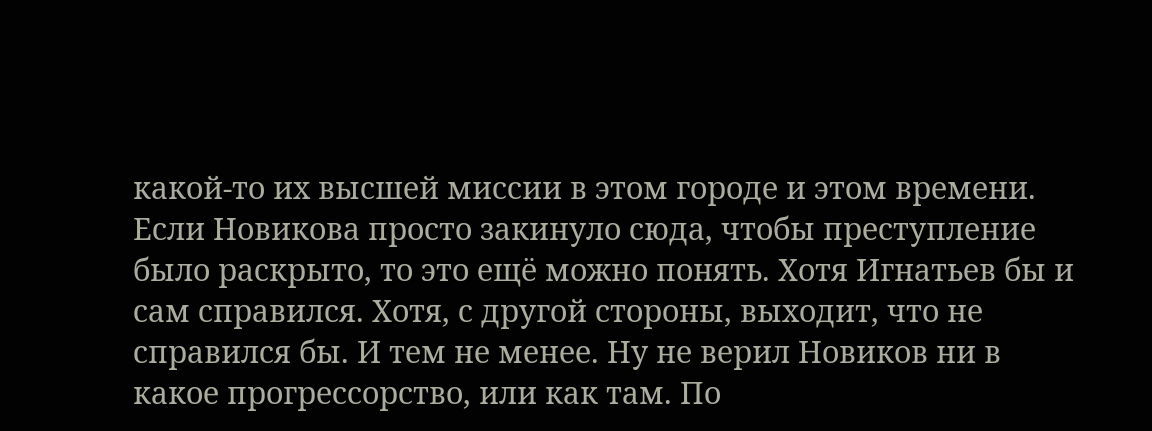какой-то их высшей миссии в этом городе и этом времени. Если Новикова просто закинуло сюда, чтобы преступление было раскрыто, то это ещё можно понять. Хотя Игнатьев бы и сам справился. Хотя, с другой стороны, выходит, что не справился бы. И тем не менее. Ну не верил Новиков ни в какое прогрессорство, или как там. По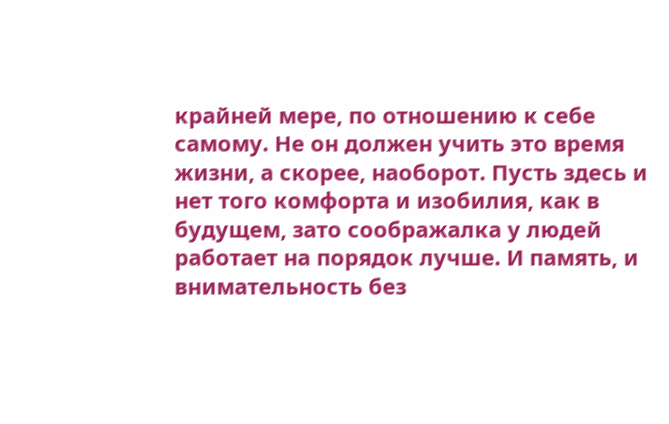крайней мере, по отношению к себе самому. Не он должен учить это время жизни, а скорее, наоборот. Пусть здесь и нет того комфорта и изобилия, как в будущем, зато соображалка у людей работает на порядок лучше. И память, и внимательность без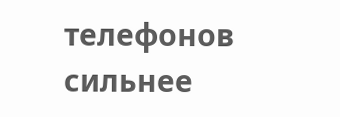телефонов сильнее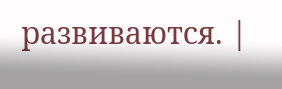развиваются. |